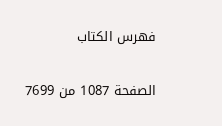فهرس الكتاب

الصفحة 1087 من 7699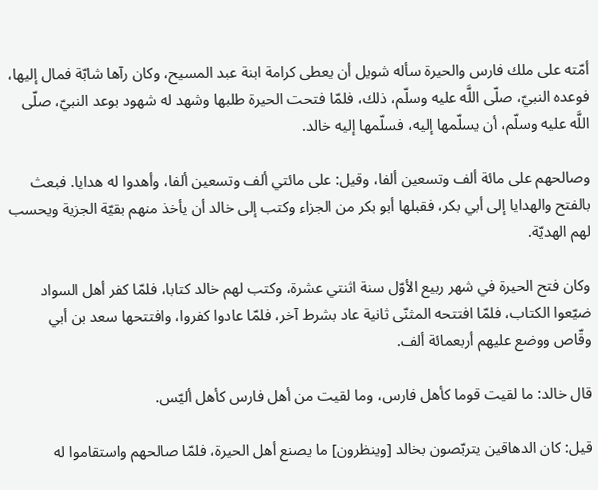أمّته على ملك فارس والحيرة سأله شويل أن يعطى كرامة ابنة عبد المسيح، وكان رآها شابّة فمال إليها، فوعده النبيّ، صلّى اللَّه عليه وسلّم، ذلك، فلمّا فتحت الحيرة طلبها وشهد له شهود بوعد النبيّ، صلّى اللَّه عليه وسلّم، أن يسلّمها إليه، فسلّمها إليه خالد.

وصالحهم على مائة ألف وتسعين ألفا، وقيل: على مائتي ألف وتسعين ألفا، وأهدوا له هدايا. فبعث بالفتح والهدايا إلى أبي بكر، فقبلها أبو بكر من الجزاء وكتب إلى خالد أن يأخذ منهم بقيّة الجزية ويحسب لهم الهديّة.

وكان فتح الحيرة في شهر ربيع الأوّل سنة اثنتي عشرة، وكتب لهم خالد كتابا، فلمّا كفر أهل السواد ضيّعوا الكتاب، فلمّا افتتحه المثنّى ثانية عاد بشرط آخر، فلمّا عادوا كفروا، وافتتحها سعد بن أبي وقّاص ووضع عليهم أربعمائة ألف.

قال خالد: ما لقيت قوما كأهل فارس، وما لقيت من أهل فارس كأهل أليّس.

قيل: كان الدهاقين يتربّصون بخالد [وينظرون] ما يصنع أهل الحيرة، فلمّا صالحهم واستقاموا له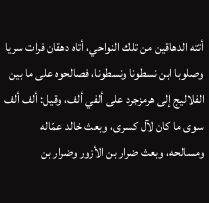أتته الدهاقين من تلك النواحي، أتاه دهقان فرات سريا وصلوبا ابن نسطونا ونسطونا، فصالحوه على ما بين الفلاليج إلى هرمزجرد على ألفي ألف، وقيل: ألف ألف سوى ما كان لآل كسرى، وبعث خالد عمّاله ومسالحه، وبعث ضرار بن الأزور وضرار بن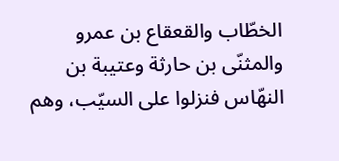الخطّاب والقعقاع بن عمرو والمثنّى بن حارثة وعتيبة بن النهّاس فنزلوا على السيّب، وهم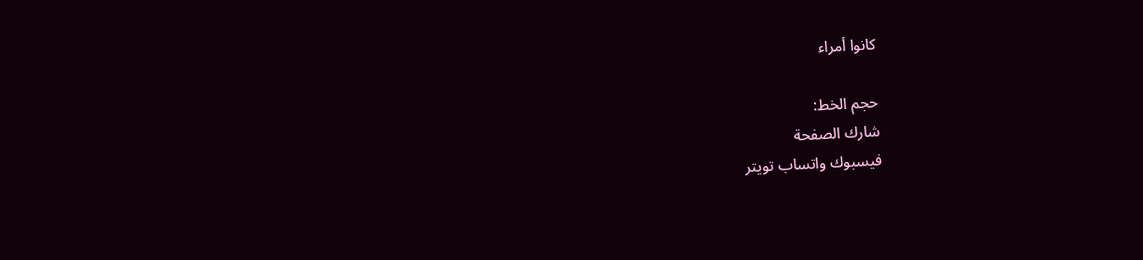كانوا أمراء

حجم الخط:
شارك الصفحة
فيسبوك واتساب تويتر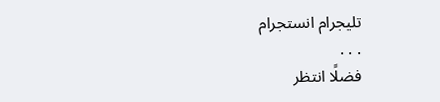تليجرام انستجرام
. . .
فضلًا انتظر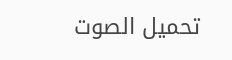تحميل الصوت